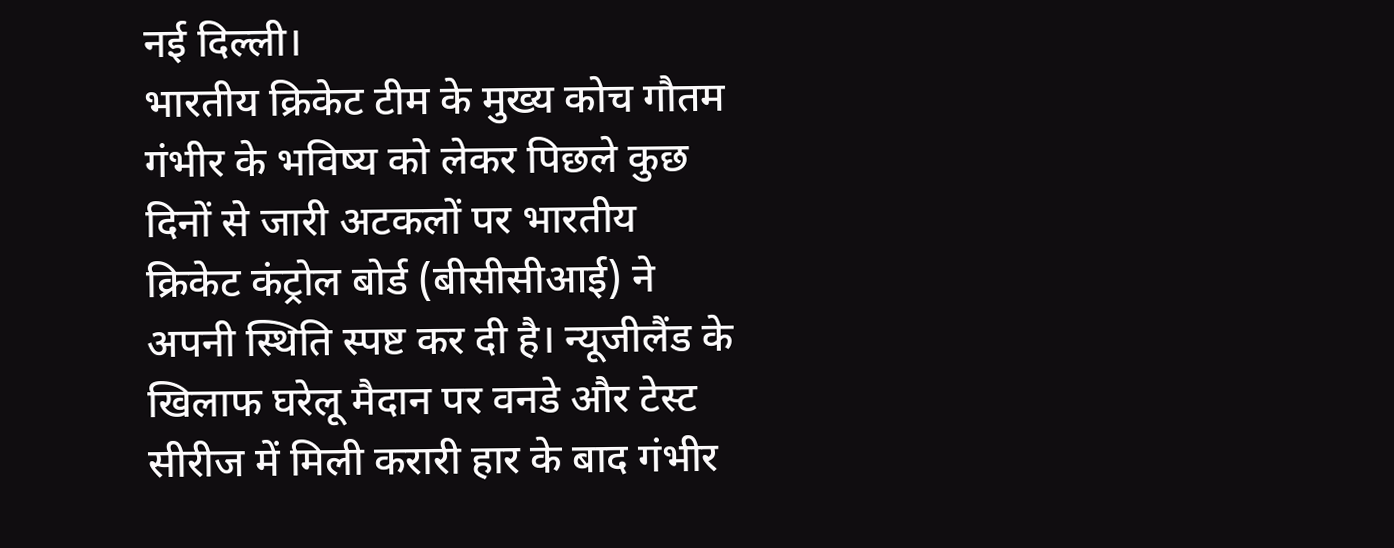नई दिल्ली।
भारतीय क्रिकेट टीम के मुख्य कोच गौतम गंभीर के भविष्य को लेकर पिछले कुछ दिनों से जारी अटकलों पर भारतीय क्रिकेट कंट्रोल बोर्ड (बीसीसीआई) ने अपनी स्थिति स्पष्ट कर दी है। न्यूजीलैंड के खिलाफ घरेलू मैदान पर वनडे और टेस्ट सीरीज में मिली करारी हार के बाद गंभीर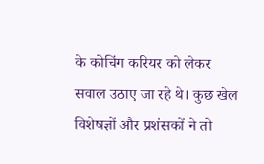के कोचिंग करियर को लेकर सवाल उठाए जा रहे थे। कुछ खेल विशेषज्ञों और प्रशंसकों ने तो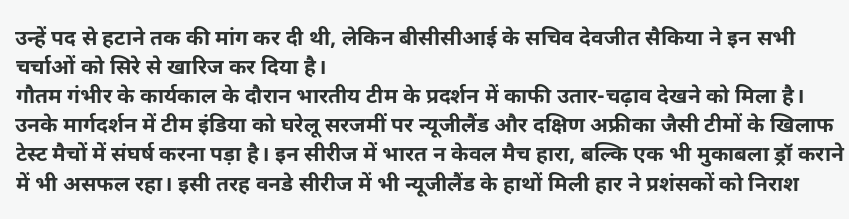उन्हें पद से हटाने तक की मांग कर दी थी, लेकिन बीसीसीआई के सचिव देवजीत सैकिया ने इन सभी चर्चाओं को सिरे से खारिज कर दिया है।
गौतम गंभीर के कार्यकाल के दौरान भारतीय टीम के प्रदर्शन में काफी उतार-चढ़ाव देखने को मिला है। उनके मार्गदर्शन में टीम इंडिया को घरेलू सरजमीं पर न्यूजीलैंड और दक्षिण अफ्रीका जैसी टीमों के खिलाफ टेस्ट मैचों में संघर्ष करना पड़ा है। इन सीरीज में भारत न केवल मैच हारा, बल्कि एक भी मुकाबला ड्रॉ कराने में भी असफल रहा। इसी तरह वनडे सीरीज में भी न्यूजीलैंड के हाथों मिली हार ने प्रशंसकों को निराश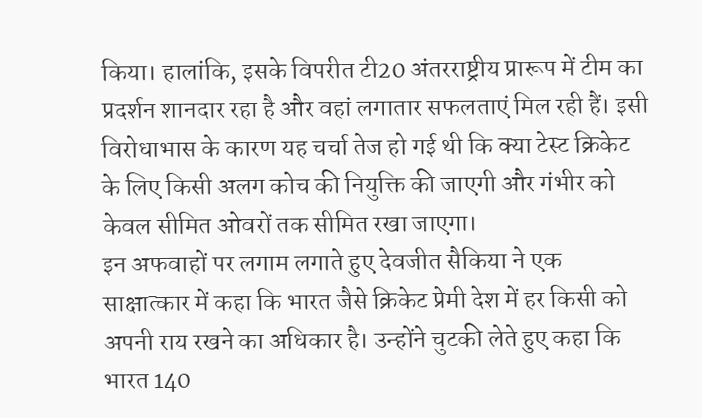किया। हालांकि, इसके विपरीत टी20 अंतरराष्ट्रीय प्रारूप में टीम का प्रदर्शन शानदार रहा है और वहां लगातार सफलताएं मिल रही हैं। इसी विरोधाभास के कारण यह चर्चा तेज हो गई थी कि क्या टेस्ट क्रिकेट के लिए किसी अलग कोच की नियुक्ति की जाएगी और गंभीर को केवल सीमित ओवरों तक सीमित रखा जाएगा।
इन अफवाहों पर लगाम लगाते हुए देवजीत सैकिया ने एक साक्षात्कार में कहा कि भारत जैसे क्रिकेट प्रेमी देश में हर किसी को अपनी राय रखने का अधिकार है। उन्होंने चुटकी लेते हुए कहा कि भारत 140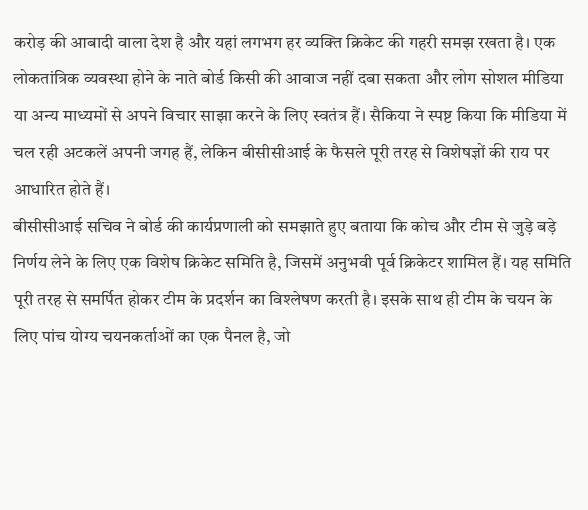करोड़ की आबादी वाला देश है और यहां लगभग हर व्यक्ति क्रिकेट की गहरी समझ रखता है। एक लोकतांत्रिक व्यवस्था होने के नाते बोर्ड किसी की आवाज नहीं दबा सकता और लोग सोशल मीडिया या अन्य माध्यमों से अपने विचार साझा करने के लिए स्वतंत्र हैं। सैकिया ने स्पष्ट किया कि मीडिया में चल रही अटकलें अपनी जगह हैं, लेकिन बीसीसीआई के फैसले पूरी तरह से विशेषज्ञों की राय पर आधारित होते हैं।
बीसीसीआई सचिव ने बोर्ड की कार्यप्रणाली को समझाते हुए बताया कि कोच और टीम से जुड़े बड़े निर्णय लेने के लिए एक विशेष क्रिकेट समिति है, जिसमें अनुभवी पूर्व क्रिकेटर शामिल हैं। यह समिति पूरी तरह से समर्पित होकर टीम के प्रदर्शन का विश्लेषण करती है। इसके साथ ही टीम के चयन के लिए पांच योग्य चयनकर्ताओं का एक पैनल है, जो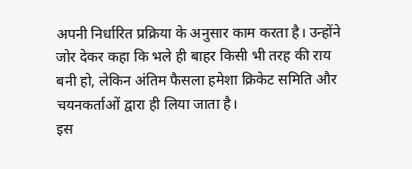अपनी निर्धारित प्रक्रिया के अनुसार काम करता है। उन्होंने जोर देकर कहा कि भले ही बाहर किसी भी तरह की राय बनी हो, लेकिन अंतिम फैसला हमेशा क्रिकेट समिति और चयनकर्ताओं द्वारा ही लिया जाता है।
इस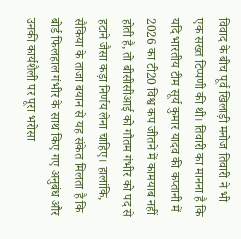विवाद के बीच पूर्व खिलाड़ी मनोज तिवारी ने भी एक सख्त टिप्पणी की थी। तिवारी का मानना है कि यदि भारतीय टीम सूर्य कुमार यादव की कप्तानी में 2026 का टी20 विश्व कप जीतने में कामयाब नहीं होती है, तो बीसीसीआई को गौतम गंभीर को पद से हटाने जैसा कड़ा निर्णय लेना चाहिए। हालांकि, सैकिया के ताजा बयान से यह संकेत मिलता है कि बोर्ड फिलहाल गंभीर के साथ किए गए अनुबंध और उनकी कार्यशैली पर पूरा भरोसा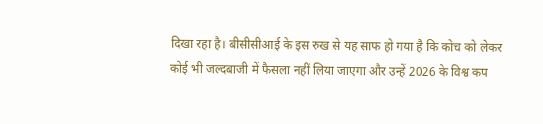दिखा रहा है। बीसीसीआई के इस रुख से यह साफ हो गया है कि कोच को लेकर कोई भी जल्दबाजी में फैसला नहीं लिया जाएगा और उन्हें 2026 के विश्व कप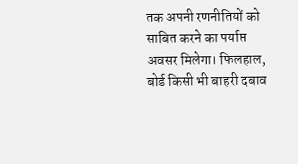तक अपनी रणनीतियों को साबित करने का पर्याप्त अवसर मिलेगा। फिलहाल, बोर्ड किसी भी बाहरी दबाव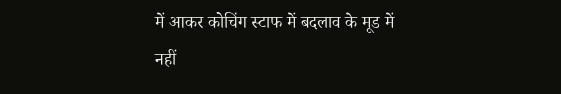में आकर कोचिंग स्टाफ में बदलाव के मूड में नहीं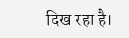दिख रहा है।